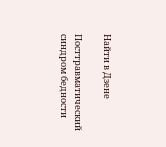Найти в Дзене

Посттравматический синдром бедности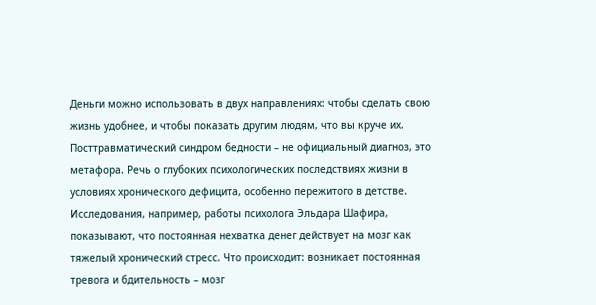Деньги можно использовать в двух направлениях: чтобы сделать свою жизнь удобнее, и чтобы показать другим людям, что вы круче их. Посттравматический синдром бедности – не официальный диагноз, это метафора. Речь о глубоких психологических последствиях жизни в условиях хронического дефицита, особенно пережитого в детстве. Исследования, например, работы психолога Эльдара Шафира, показывают, что постоянная нехватка денег действует на мозг как тяжелый хронический стресс. Что происходит: возникает постоянная тревога и бдительность – мозг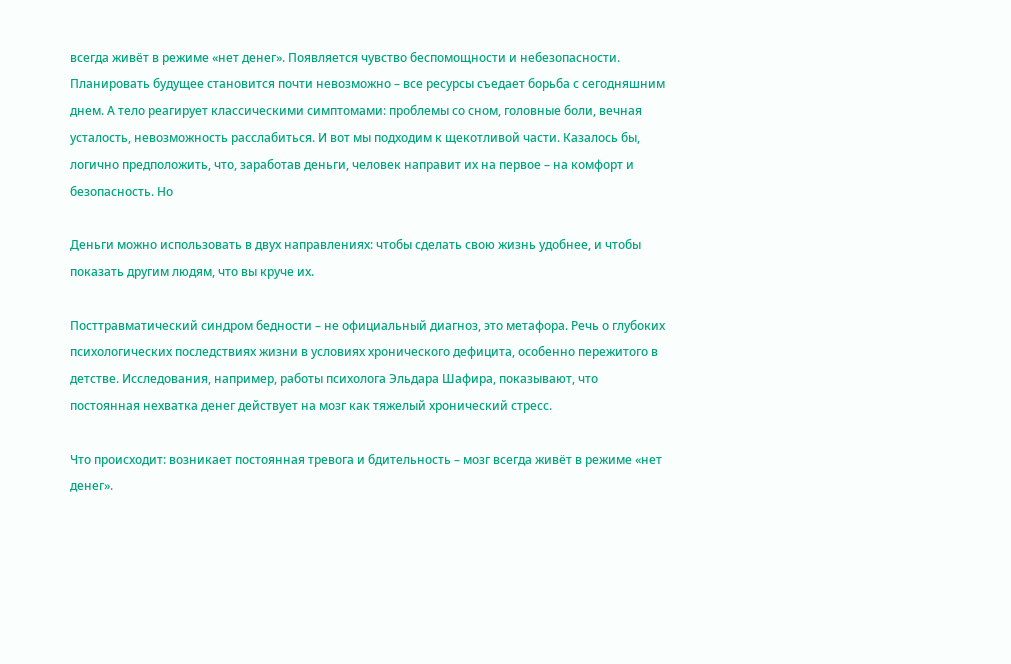всегда живёт в режиме «нет денег». Появляется чувство беспомощности и небезопасности. Планировать будущее становится почти невозможно – все ресурсы съедает борьба с сегодняшним днем. А тело реагирует классическими симптомами: проблемы со сном, головные боли, вечная усталость, невозможность расслабиться. И вот мы подходим к щекотливой части. Казалось бы, логично предположить, что, заработав деньги, человек направит их на первое – на комфорт и безопасность. Но

Деньги можно использовать в двух направлениях: чтобы сделать свою жизнь удобнее, и чтобы показать другим людям, что вы круче их.

Посттравматический синдром бедности – не официальный диагноз, это метафора. Речь о глубоких психологических последствиях жизни в условиях хронического дефицита, особенно пережитого в детстве. Исследования, например, работы психолога Эльдара Шафира, показывают, что постоянная нехватка денег действует на мозг как тяжелый хронический стресс.

Что происходит: возникает постоянная тревога и бдительность – мозг всегда живёт в режиме «нет денег».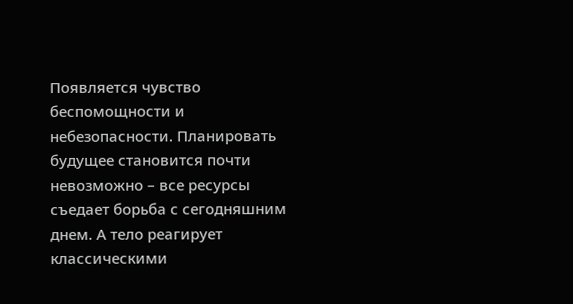Появляется чувство беспомощности и небезопасности. Планировать будущее становится почти невозможно – все ресурсы съедает борьба с сегодняшним днем. А тело реагирует классическими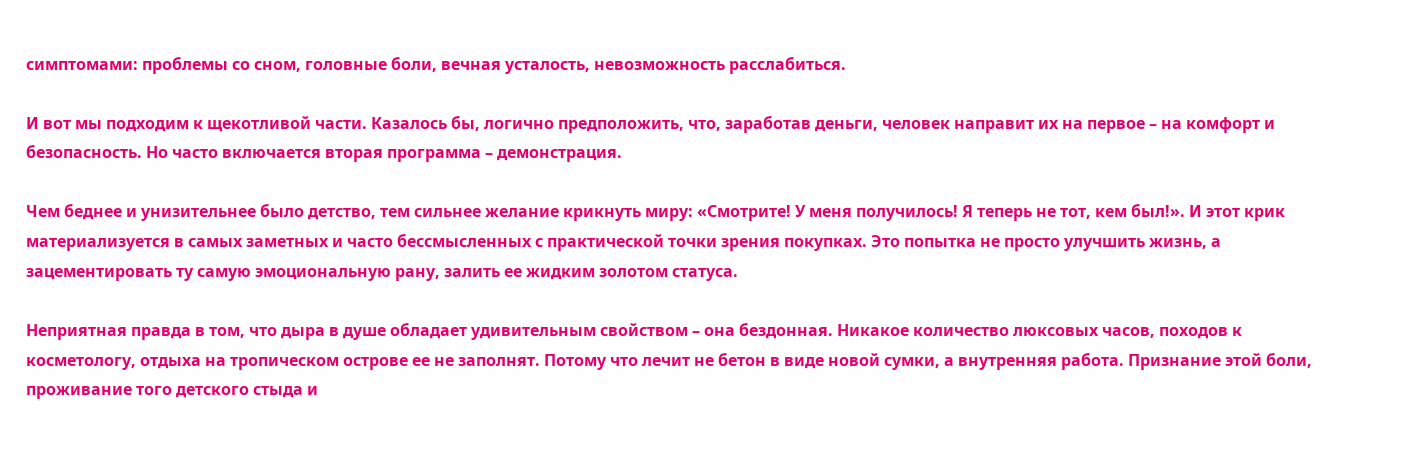симптомами: проблемы со сном, головные боли, вечная усталость, невозможность расслабиться.

И вот мы подходим к щекотливой части. Казалось бы, логично предположить, что, заработав деньги, человек направит их на первое – на комфорт и безопасность. Но часто включается вторая программа – демонстрация.

Чем беднее и унизительнее было детство, тем сильнее желание крикнуть миру: «Смотрите! У меня получилось! Я теперь не тот, кем был!». И этот крик материализуется в самых заметных и часто бессмысленных с практической точки зрения покупках. Это попытка не просто улучшить жизнь, а зацементировать ту самую эмоциональную рану, залить ее жидким золотом статуса.

Неприятная правда в том, что дыра в душе обладает удивительным свойством – она бездонная. Никакое количество люксовых часов, походов к косметологу, отдыха на тропическом острове ее не заполнят. Потому что лечит не бетон в виде новой сумки, а внутренняя работа. Признание этой боли, проживание того детского стыда и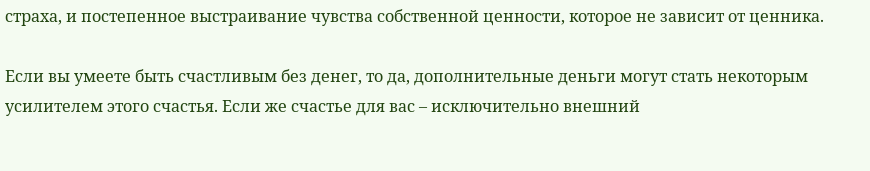страха, и постепенное выстраивание чувства собственной ценности, которое не зависит от ценника.

Если вы умеете быть счастливым без денег, то да, дополнительные деньги могут стать некоторым усилителем этого счастья. Если же счастье для вас – исключительно внешний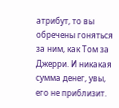атрибут, то вы обречены гоняться за ним, как Том за Джерри. И никакая сумма денег, увы, его не приблизит.